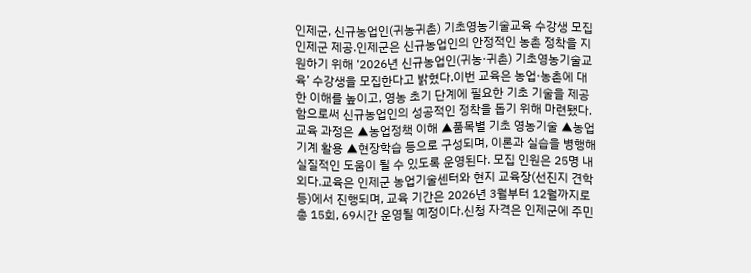인제군, 신규농업인(귀농귀촌) 기초영농기술교육 수강생 모집
인제군 제공.인제군은 신규농업인의 안정적인 농촌 정착을 지원하기 위해 ‘2026년 신규농업인(귀농·귀촌) 기초영농기술교육’ 수강생을 모집한다고 밝혔다.이번 교육은 농업·농촌에 대한 이해를 높이고, 영농 초기 단계에 필요한 기초 기술을 제공함으로써 신규농업인의 성공적인 정착을 돕기 위해 마련됐다.교육 과정은 ▲농업정책 이해 ▲품목별 기초 영농기술 ▲농업기계 활용 ▲현장학습 등으로 구성되며, 이론과 실습을 병행해 실질적인 도움이 될 수 있도록 운영된다. 모집 인원은 25명 내외다.교육은 인제군 농업기술센터와 현지 교육장(선진지 견학 등)에서 진행되며, 교육 기간은 2026년 3월부터 12월까지로 총 15회, 69시간 운영될 예정이다.신청 자격은 인제군에 주민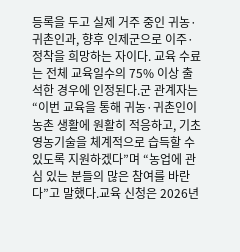등록을 두고 실제 거주 중인 귀농·귀촌인과, 향후 인제군으로 이주·정착을 희망하는 자이다. 교육 수료는 전체 교육일수의 75% 이상 출석한 경우에 인정된다.군 관계자는 “이번 교육을 통해 귀농·귀촌인이 농촌 생활에 원활히 적응하고, 기초 영농기술을 체계적으로 습득할 수 있도록 지원하겠다”며 “농업에 관심 있는 분들의 많은 참여를 바란다”고 말했다.교육 신청은 2026년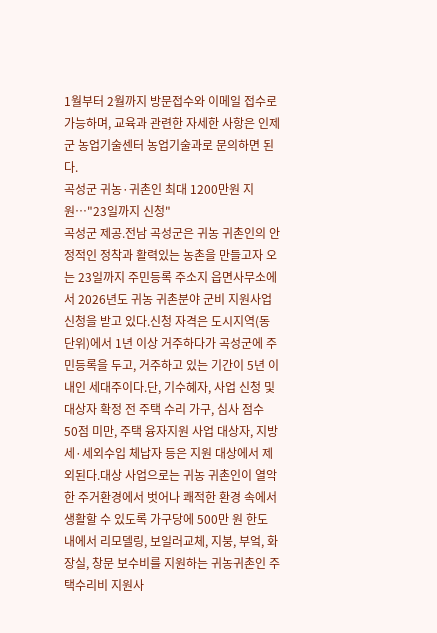1월부터 2월까지 방문접수와 이메일 접수로 가능하며, 교육과 관련한 자세한 사항은 인제군 농업기술센터 농업기술과로 문의하면 된다.
곡성군 귀농·귀촌인 최대 1200만원 지원…"23일까지 신청"
곡성군 제공.전남 곡성군은 귀농 귀촌인의 안정적인 정착과 활력있는 농촌을 만들고자 오는 23일까지 주민등록 주소지 읍면사무소에서 2026년도 귀농 귀촌분야 군비 지원사업 신청을 받고 있다.신청 자격은 도시지역(동 단위)에서 1년 이상 거주하다가 곡성군에 주민등록을 두고, 거주하고 있는 기간이 5년 이내인 세대주이다.단, 기수혜자, 사업 신청 및 대상자 확정 전 주택 수리 가구, 심사 점수 50점 미만, 주택 융자지원 사업 대상자, 지방세·세외수입 체납자 등은 지원 대상에서 제외된다.대상 사업으로는 귀농 귀촌인이 열악한 주거환경에서 벗어나 쾌적한 환경 속에서 생활할 수 있도록 가구당에 500만 원 한도 내에서 리모델링, 보일러교체, 지붕, 부엌, 화장실, 창문 보수비를 지원하는 귀농귀촌인 주택수리비 지원사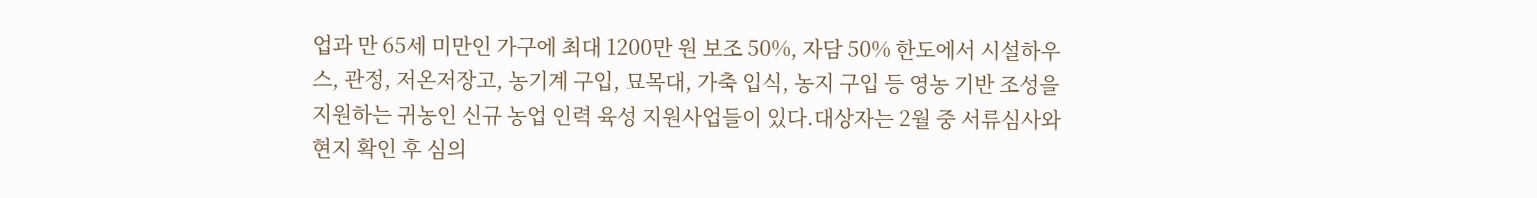업과 만 65세 미만인 가구에 최대 1200만 원 보조 50%, 자담 50% 한도에서 시설하우스, 관정, 저온저장고, 농기계 구입, 묘목대, 가축 입식, 농지 구입 등 영농 기반 조성을 지원하는 귀농인 신규 농업 인력 육성 지원사업들이 있다.대상자는 2월 중 서류심사와 현지 확인 후 심의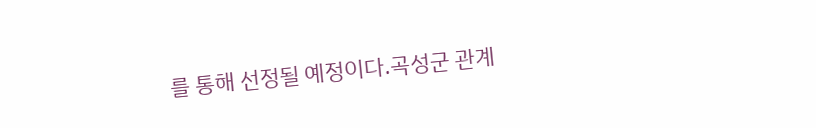를 통해 선정될 예정이다.곡성군 관계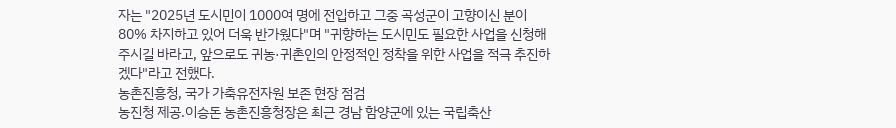자는 "2025년 도시민이 1000여 명에 전입하고 그중 곡성군이 고향이신 분이 80% 차지하고 있어 더욱 반가웠다"며 "귀향하는 도시민도 필요한 사업을 신청해 주시길 바라고, 앞으로도 귀농·귀촌인의 안정적인 정착을 위한 사업을 적극 추진하겠다"라고 전했다.
농촌진흥청, 국가 가축유전자원 보존 현장 점검
농진청 제공.이승돈 농촌진흥청장은 최근 경남 함양군에 있는 국립축산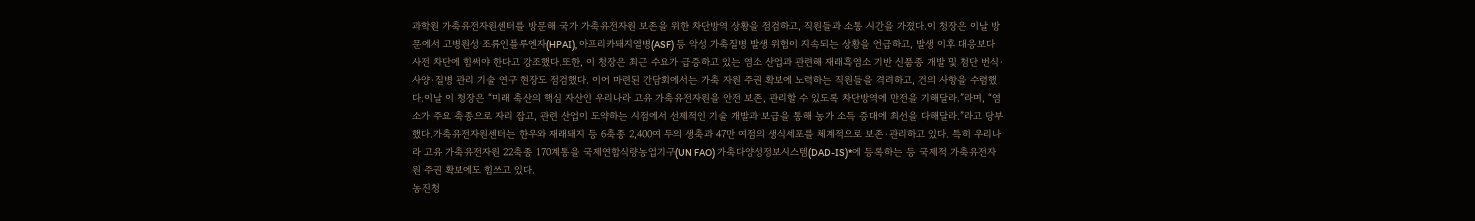과학원 가축유전자원센터를 방문해 국가 가축유전자원 보존을 위한 차단방역 상황을 점검하고, 직원들과 소통 시간을 가졌다.이 청장은 이날 방문에서 고병원성 조류인플루엔자(HPAI), 아프리카돼지열병(ASF) 등 악성 가축질병 발생 위험이 지속되는 상황을 언급하고, 발생 이후 대응보다 사전 차단에 힘써야 한다고 강조했다.또한, 이 청장은 최근 수요가 급증하고 있는 염소 산업과 관련해 재래흑염소 기반 신품종 개발 및 첨단 번식·사양·질병 관리 기술 연구 현장도 점검했다. 이어 마련된 간담회에서는 가축 자원 주권 확보에 노력하는 직원들을 격려하고, 건의 사항을 수렴했다.이날 이 청장은 “미래 축산의 핵심 자산인 우리나라 고유 가축유전자원을 안전 보존, 관리할 수 있도록 차단방역에 만전을 기해달라.”라며, “염소가 주요 축종으로 자리 잡고, 관련 산업이 도약하는 시점에서 선제적인 기술 개발과 보급을 통해 농가 소득 증대에 최선을 다해달라.”라고 당부했다.가축유전자원센터는 한우와 재래돼지 등 6축종 2,400여 두의 생축과 47만 여점의 생식세포를 체계적으로 보존·관리하고 있다. 특히 우리나라 고유 가축유전자원 22축종 170계통을 국제연합식량농업기구(UN FAO) 가축다양성정보시스템(DAD-IS)*에 등록하는 등 국제적 가축유전자원 주권 확보에도 힘쓰고 있다.
농진청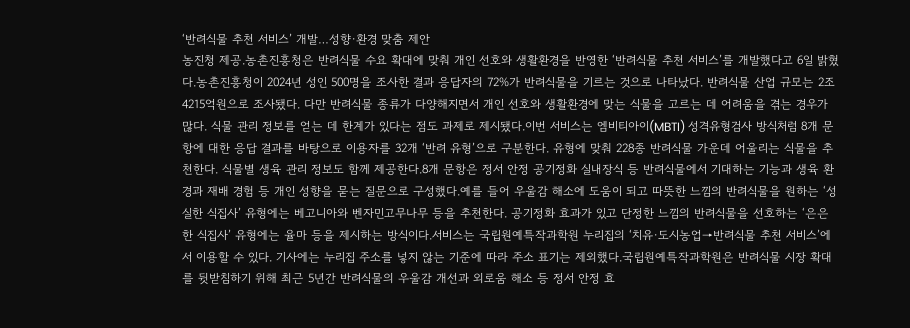‘반려식물 추천 서비스’ 개발…성향·환경 맞춤 제안
농진청 제공.농촌진흥청은 반려식물 수요 확대에 맞춰 개인 선호와 생활환경을 반영한 ‘반려식물 추천 서비스’를 개발했다고 6일 밝혔다.농촌진흥청이 2024년 성인 500명을 조사한 결과 응답자의 72%가 반려식물을 기르는 것으로 나타났다. 반려식물 산업 규모는 2조4215억원으로 조사됐다. 다만 반려식물 종류가 다양해지면서 개인 선호와 생활환경에 맞는 식물을 고르는 데 어려움을 겪는 경우가 많다. 식물 관리 정보를 얻는 데 한계가 있다는 점도 과제로 제시됐다.이번 서비스는 엠비티아이(MBTI) 성격유형검사 방식처럼 8개 문항에 대한 응답 결과를 바탕으로 이용자를 32개 ‘반려 유형’으로 구분한다. 유형에 맞춰 228종 반려식물 가운데 어울리는 식물을 추천한다. 식물별 생육 관리 정보도 함께 제공한다.8개 문항은 정서 안정 공기정화 실내장식 등 반려식물에서 기대하는 기능과 생육 환경과 재배 경험 등 개인 성향을 묻는 질문으로 구성했다.예를 들어 우울감 해소에 도움이 되고 따뜻한 느낌의 반려식물을 원하는 ‘성실한 식집사’ 유형에는 베고니아와 벤자민고무나무 등을 추천한다. 공기정화 효과가 있고 단정한 느낌의 반려식물을 선호하는 ‘은은한 식집사’ 유형에는 율마 등을 제시하는 방식이다.서비스는 국립원예특작과학원 누리집의 ‘치유·도시농업→반려식물 추천 서비스’에서 이용할 수 있다. 기사에는 누리집 주소를 넣지 않는 기준에 따라 주소 표기는 제외했다.국립원예특작과학원은 반려식물 시장 확대를 뒷받침하기 위해 최근 5년간 반려식물의 우울감 개선과 외로움 해소 등 정서 안정 효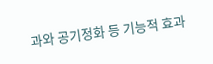과와 공기정화 등 기능적 효과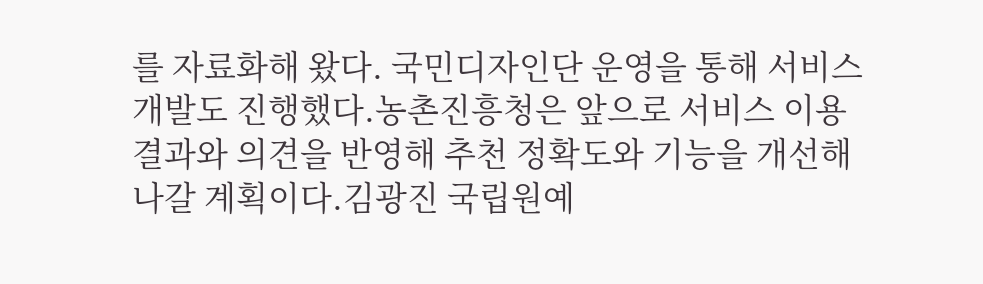를 자료화해 왔다. 국민디자인단 운영을 통해 서비스 개발도 진행했다.농촌진흥청은 앞으로 서비스 이용 결과와 의견을 반영해 추천 정확도와 기능을 개선해 나갈 계획이다.김광진 국립원예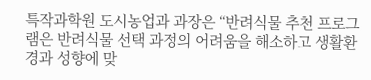특작과학원 도시농업과 과장은 “반려식물 추천 프로그램은 반려식물 선택 과정의 어려움을 해소하고 생활환경과 성향에 맞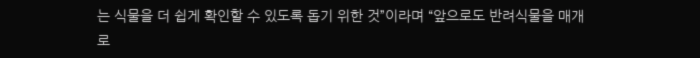는 식물을 더 쉽게 확인할 수 있도록 돕기 위한 것”이라며 “앞으로도 반려식물을 매개로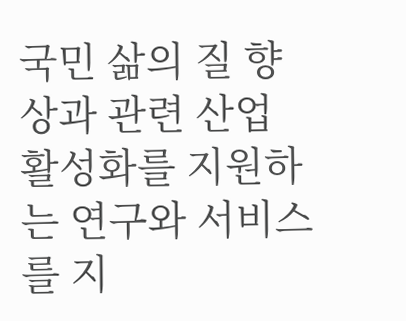국민 삶의 질 향상과 관련 산업 활성화를 지원하는 연구와 서비스를 지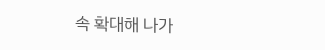속 확대해 나가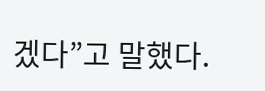겠다”고 말했다.